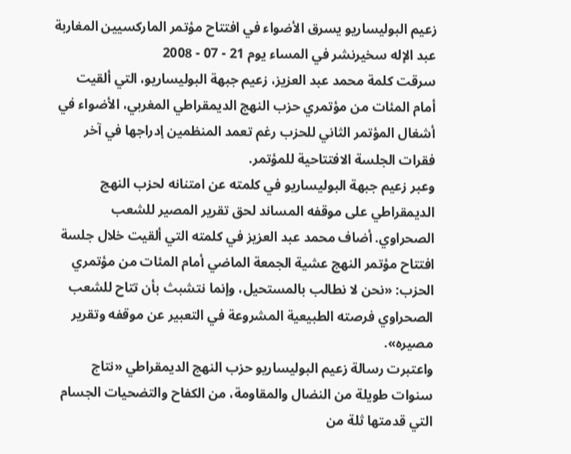زعيم البوليساريو يسرق الأضواء في افتتاح مؤتمر الماركسيين المغاربة
عبد الإله سخيرنشر في المساء يوم 21 - 07 - 2008
سرقت كلمة محمد عبد العزيز، زعيم جبهة البوليساريو، التي ألقيت أمام المئات من مؤتمري حزب النهج الديمقراطي المغربي، الأضواء في أشغال المؤتمر الثاني للحزب رغم تعمد المنظمين إدراجها في آخر فقرات الجلسة الافتتاحية للمؤتمر.
وعبر زعيم جبهة البوليساريو في كلمته عن امتنانه لحزب النهج الديمقراطي على موقفه المساند لحق تقرير المصير للشعب الصحراوي. أضاف محمد عبد العزيز في كلمته التي ألقيت خلال جلسة افتتاح مؤتمر النهج عشية الجمعة الماضي أمام المئات من مؤتمري الحزب: «نحن لا نطالب بالمستحيل، وإنما نتشبث بأن تتاح للشعب الصحراوي فرصته الطبيعية المشروعة في التعبير عن موقفه وتقرير مصيره».
واعتبرت رسالة زعيم البوليساريو حزب النهج الديمقراطي «نتاج سنوات طويلة من النضال والمقاومة، من الكفاح والتضحيات الجسام التي قدمتها ثلة من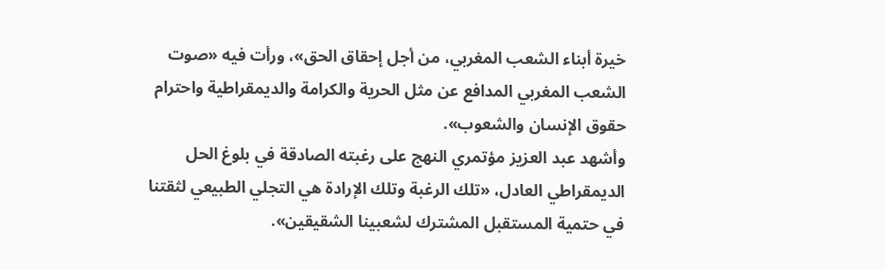خيرة أبناء الشعب المغربي، من أجل إحقاق الحق»، ورأت فيه «صوت الشعب المغربي المدافع عن مثل الحرية والكرامة والديمقراطية واحترام حقوق الإنسان والشعوب».
وأشهد عبد العزيز مؤتمري النهج على رغبته الصادقة في بلوغ الحل الديمقراطي العادل، «تلك الرغبة وتلك الإرادة هي التجلي الطبيعي لثقتنا في حتمية المستقبل المشترك لشعبينا الشقيقين».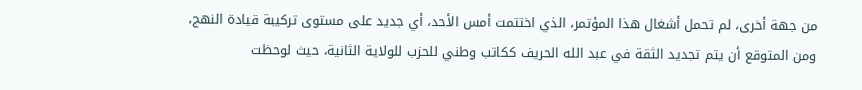من جهة أخرى، لم تحمل أشغال هذا المؤتمر، الذي اختتمت أمس الأحد، أي جديد على مستوى تركيبة قيادة النهج، ومن المتوقع أن يتم تجديد الثقة في عبد الله الحريف ككاتب وطني للحزب للولاية الثانية، حيث لوحظت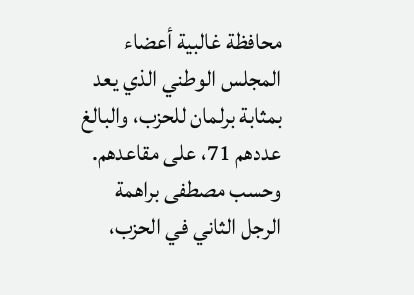محافظة غالبية أعضاء المجلس الوطني الذي يعد بمثابة برلمان للحزب، والبالغ عددهم 71، على مقاعدهم.
وحسب مصطفى براهمة الرجل الثاني في الحزب،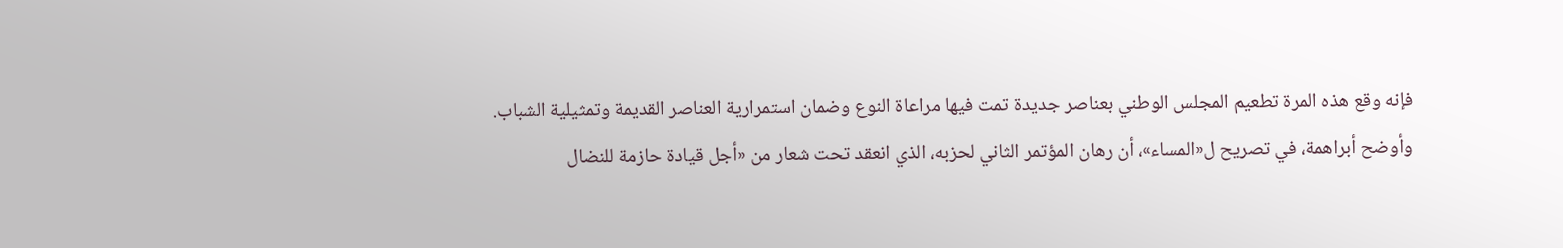فإنه وقع هذه المرة تطعيم المجلس الوطني بعناصر جديدة تمت فيها مراعاة النوع وضمان استمرارية العناصر القديمة وتمثيلية الشباب.
وأوضح أبراهمة، في تصريح ل«المساء»، أن رهان المؤتمر الثاني لحزبه، الذي انعقد تحت شعار من «أجل قيادة حازمة للنضال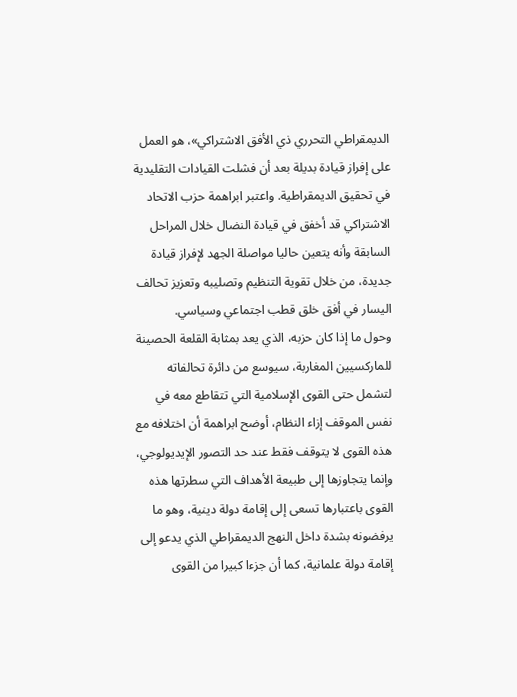الديمقراطي التحرري ذي الأفق الاشتراكي»، هو العمل على إفراز قيادة بديلة بعد أن فشلت القيادات التقليدية في تحقيق الديمقراطية. واعتبر ابراهمة حزب الاتحاد الاشتراكي قد أخفق في قيادة النضال خلال المراحل السابقة وأنه يتعين حاليا مواصلة الجهد لإفراز قيادة جديدة، من خلال تقوية التنظيم وتصليبه وتعزيز تحالف اليسار في أفق خلق قطب اجتماعي وسياسي.
وحول ما إذا كان حزبه، الذي يعد بمثابة القلعة الحصينة للماركسيين المغاربة، سيوسع من دائرة تحالفاته لتشمل حتى القوى الإسلامية التي تتقاطع معه في نفس الموقف إزاء النظام، أوضح ابراهمة أن اختلافه مع هذه القوى لا يتوقف فقط عند حد التصور الإيديولوجي، وإنما يتجاوزها إلى طبيعة الأهداف التي سطرتها هذه القوى باعتبارها تسعى إلى إقامة دولة دينية، وهو ما يرفضونه بشدة داخل النهج الديمقراطي الذي يدعو إلى إقامة دولة علمانية، كما أن جزءا كبيرا من القوى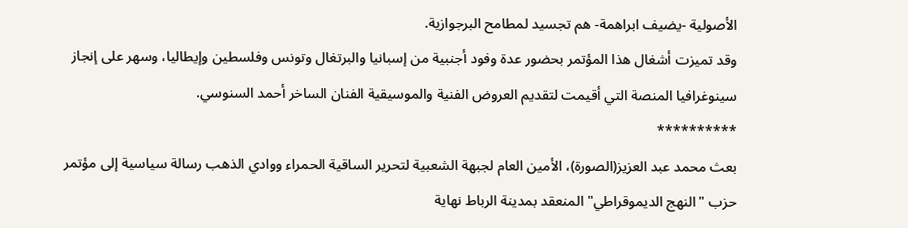الأصولية -يضيف ابراهمة- هم تجسيد لمطامح البرجوازية.
وقد تميزت أشغال هذا المؤتمر بحضور عدة وفود أجنبية من إسبانيا والبرتغال وتونس وفلسطين وإيطاليا، وسهر على إنجاز سينوغرافيا المنصة التي أقيمت لتقديم العروض الفنية والموسيقية الفنان الساخر أحمد السنوسي.
**********
بعث محمد عبد العزيز(الصورة)، الأمين العام لجبهة الشعبية لتحرير الساقية الحمراء ووادي الذهب رسالة سياسية إلى مؤتمر حزب "النهج الديموقراطي" المنعقد بمدينة الرباط نهاية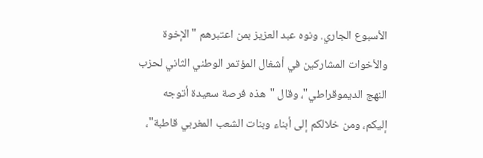الأسبوع الجاري. ونوه عبد العزيز بمن اعتبرهم "الإخوة والأخوات المشاركين في أشغال المؤتمر الوطني الثاني لحزب النهج الديموقراطي"، وقال "هذه فرصة سعيدة أتوجه إليكم، ومن خلالكم إلى أبناء وبنات الشعب المغربي قاطبة"،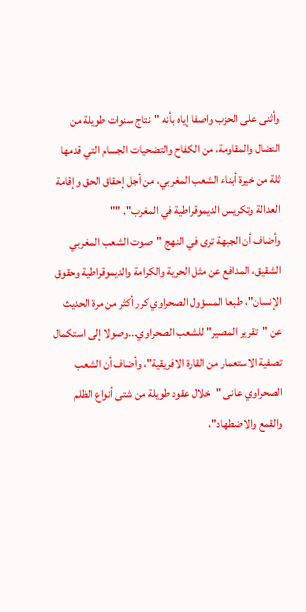وأثنى على الحزب واصفا إياه بأنه "نتاج سنوات طويلة من النضال والمقاومة، من الكفاح والتضحيات الجسام التي قدمها ثلة من خيرة أبناء الشعب المغربي، من أجل إحقاق الحق وإقامة العدالة وتكريس الديموقراطية في المغرب". ""
وأضاف أن الجبهة ترى في النهج "صوت الشعب المغربي الشقيق، المدافع عن مثل الحرية والكرامة والديموقراطية وحقوق الإنسان"، طبعا المسؤول الصحراوي كرر أكثر من مرة الحديث عن "تقرير المصير" للشعب الصحراوي...وصولا إلى استكمال تصفية الاستعمار من القارة الافريقية"، وأضاف أن الشعب الصحراوي عانى "خلال عقود طويلة من شتى أنواع الظلم والقمع والاضطهاد"،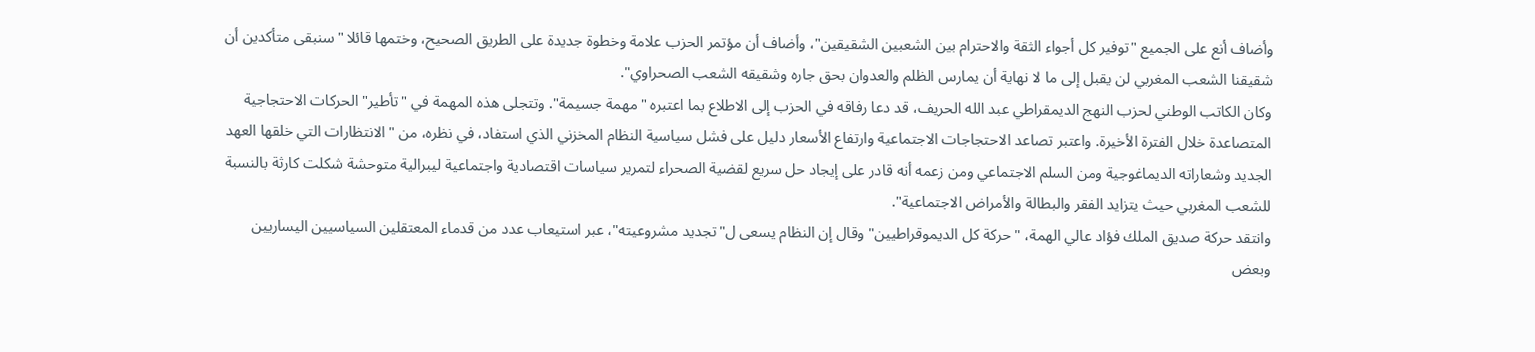وأضاف أنع على الجميع "توفير كل أجواء الثقة والاحترام بين الشعبين الشقيقين"، وأضاف أن مؤتمر الحزب علامة وخطوة جديدة على الطريق الصحيح، وختمها قائلا "سنبقى متأكدين أن شقيقنا الشعب المغربي لن يقبل إلى ما لا نهاية أن يمارس الظلم والعدوان بحق جاره وشقيقه الشعب الصحراوي".
وكان الكاتب الوطني لحزب النهج الديمقراطي عبد الله الحريف، قد دعا رفاقه في الحزب إلى الاطلاع بما اعتبره "مهمة جسيمة". وتتجلى هذه المهمة في "تأطير" الحركات الاحتجاجية المتصاعدة خلال الفترة الأخيرة. واعتبر تصاعد الاحتجاجات الاجتماعية وارتفاع الأسعار دليل على فشل سياسية النظام المخزني الذي استفاد، في نظره، من "الانتظارات التي خلقها العهد الجديد وشعاراته الديماغوجية ومن السلم الاجتماعي ومن زعمه أنه قادر على إيجاد حل سريع لقضية الصحراء لتمرير سياسات اقتصادية واجتماعية ليبرالية متوحشة شكلت كارثة بالنسبة للشعب المغربي حيث يتزايد الفقر والبطالة والأمراض الاجتماعية".
وانتقد حركة صديق الملك فؤاد عالي الهمة، "حركة كل الديموقراطيين" وقال إن النظام يسعى ل"تجديد مشروعيته"، عبر استيعاب عدد من قدماء المعتقلين السياسيين اليساريين وبعض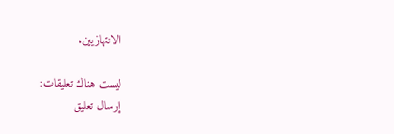الانتهازيين.

ليست هناك تعليقات:
إرسال تعليق